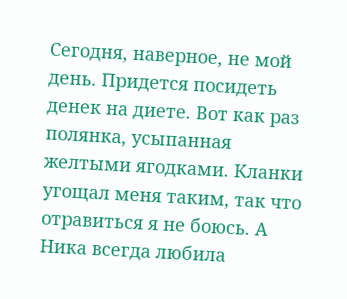Сегодня, наверное, не мой день. Придется посидеть денек на диете. Вот как раз полянка, усыпанная желтыми ягодками. Кланки угощал меня таким, так что отравиться я не боюсь. А Ника всегда любила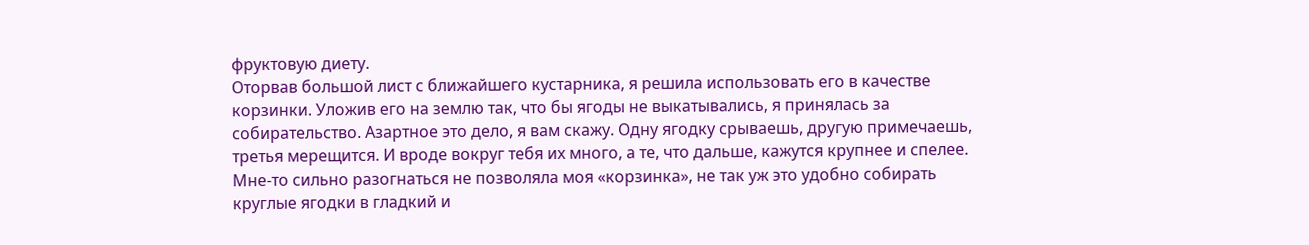фруктовую диету.
Оторвав большой лист с ближайшего кустарника, я решила использовать его в качестве корзинки. Уложив его на землю так, что бы ягоды не выкатывались, я принялась за собирательство. Азартное это дело, я вам скажу. Одну ягодку срываешь, другую примечаешь, третья мерещится. И вроде вокруг тебя их много, а те, что дальше, кажутся крупнее и спелее. Мне-то сильно разогнаться не позволяла моя «корзинка», не так уж это удобно собирать круглые ягодки в гладкий и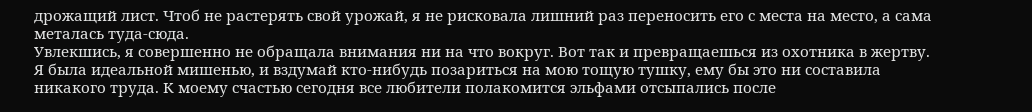дрожащий лист. Чтоб не растерять свой урожай, я не рисковала лишний раз переносить его с места на место, а сама металась туда-сюда.
Увлекшись, я совершенно не обращала внимания ни на что вокруг. Вот так и превращаешься из охотника в жертву. Я была идеальной мишенью, и вздумай кто-нибудь позариться на мою тощую тушку, ему бы это ни составила никакого труда. К моему счастью сегодня все любители полакомится эльфами отсыпались после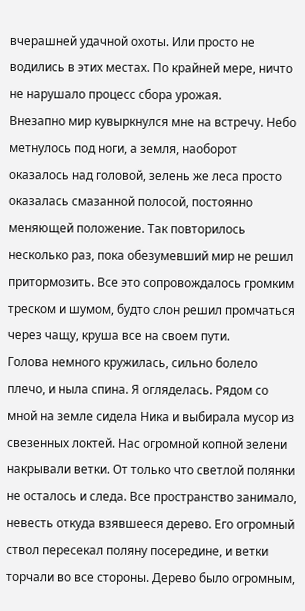вчерашней удачной охоты. Или просто не водились в этих местах. По крайней мере, ничто не нарушало процесс сбора урожая.
Внезапно мир кувыркнулся мне на встречу. Небо метнулось под ноги, а земля, наоборот оказалось над головой, зелень же леса просто оказалась смазанной полосой, постоянно меняющей положение. Так повторилось несколько раз, пока обезумевший мир не решил притормозить. Все это сопровождалось громким треском и шумом, будто слон решил промчаться через чащу, круша все на своем пути.
Голова немного кружилась, сильно болело плечо, и ныла спина. Я огляделась. Рядом со мной на земле сидела Ника и выбирала мусор из свезенных локтей. Нас огромной копной зелени накрывали ветки. От только что светлой полянки не осталось и следа. Все пространство занимало, невесть откуда взявшееся дерево. Его огромный ствол пересекал поляну посередине, и ветки торчали во все стороны. Дерево было огромным,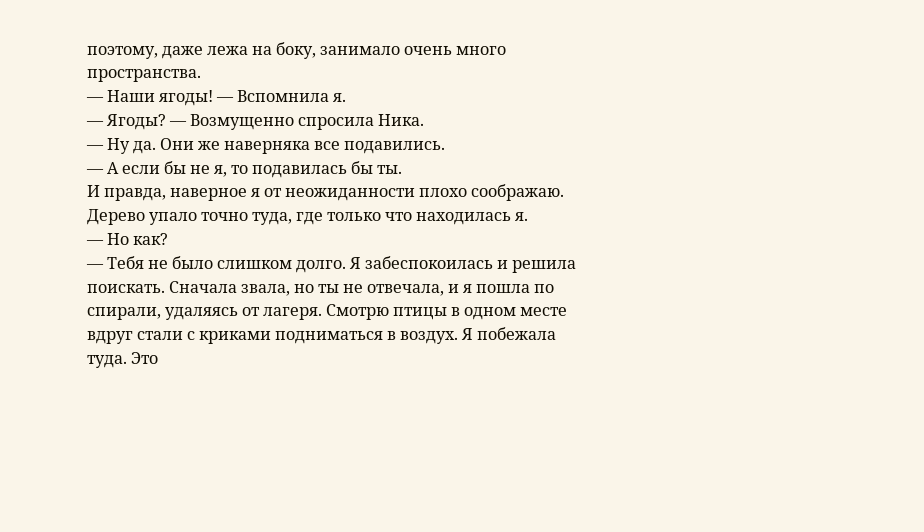поэтому, даже лежа на боку, занимало очень много пространства.
— Наши ягоды! — Вспомнила я.
— Ягоды? — Возмущенно спросила Ника.
— Ну да. Они же наверняка все подавились.
— А если бы не я, то подавилась бы ты.
И правда, наверное я от неожиданности плохо соображаю. Дерево упало точно туда, где только что находилась я.
— Но как?
— Тебя не было слишком долго. Я забеспокоилась и решила поискать. Сначала звала, но ты не отвечала, и я пошла по спирали, удаляясь от лагеря. Смотрю птицы в одном месте вдруг стали с криками подниматься в воздух. Я побежала туда. Это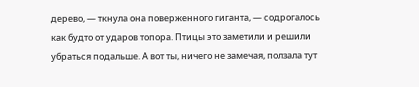дерево, — ткнула она поверженного гиганта, — содрогалось как будто от ударов топора. Птицы это заметили и решили убраться подальше. А вот ты, ничего не замечая, ползала тут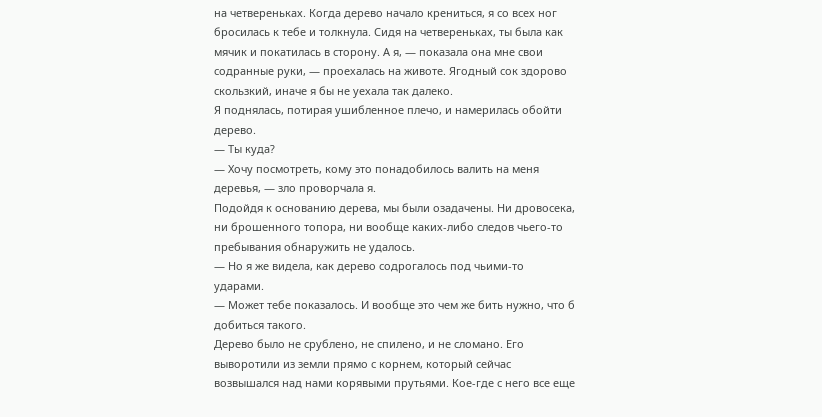на четвереньках. Когда дерево начало крениться, я со всех ног бросилась к тебе и толкнула. Сидя на четвереньках, ты была как мячик и покатилась в сторону. А я, — показала она мне свои содранные руки, — проехалась на животе. Ягодный сок здорово скользкий, иначе я бы не уехала так далеко.
Я поднялась, потирая ушибленное плечо, и намерилась обойти дерево.
— Ты куда?
— Хочу посмотреть, кому это понадобилось валить на меня деревья, — зло проворчала я.
Подойдя к основанию дерева, мы были озадачены. Ни дровосека, ни брошенного топора, ни вообще каких-либо следов чьего-то пребывания обнаружить не удалось.
— Но я же видела, как дерево содрогалось под чьими-то ударами.
— Может тебе показалось. И вообще это чем же бить нужно, что б добиться такого.
Дерево было не срублено, не спилено, и не сломано. Его выворотили из земли прямо с корнем, который сейчас возвышался над нами корявыми прутьями. Кое-где с него все еще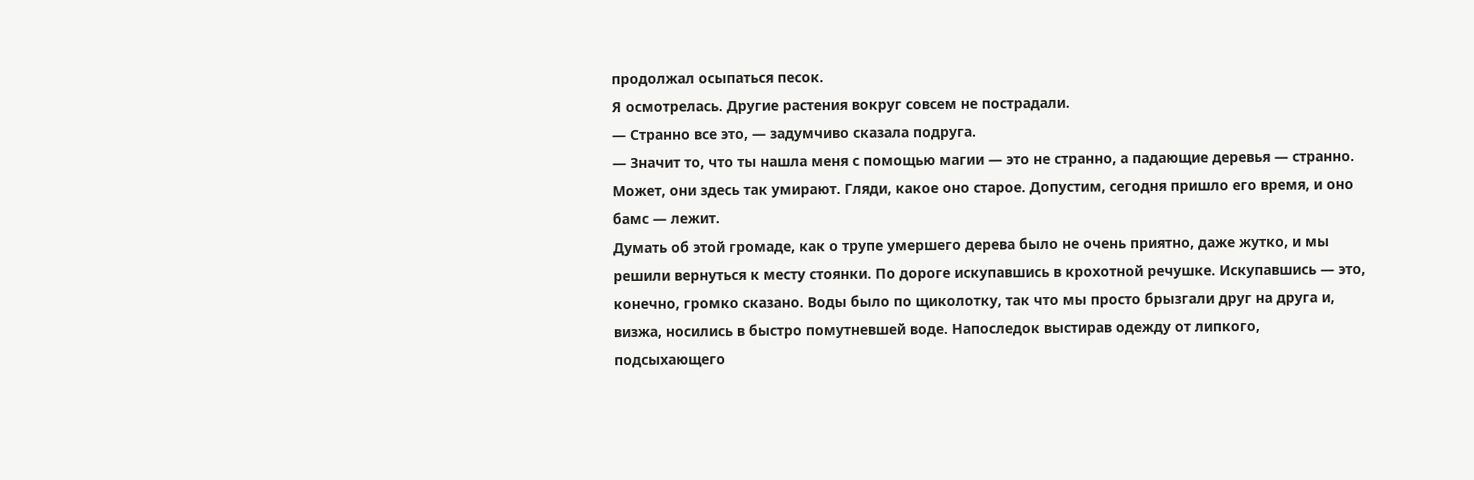продолжал осыпаться песок.
Я осмотрелась. Другие растения вокруг совсем не пострадали.
— Странно все это, — задумчиво сказала подруга.
— Значит то, что ты нашла меня с помощью магии — это не странно, а падающие деревья — странно. Может, они здесь так умирают. Гляди, какое оно старое. Допустим, сегодня пришло его время, и оно бамс — лежит.
Думать об этой громаде, как о трупе умершего дерева было не очень приятно, даже жутко, и мы решили вернуться к месту стоянки. По дороге искупавшись в крохотной речушке. Искупавшись — это, конечно, громко сказано. Воды было по щиколотку, так что мы просто брызгали друг на друга и, визжа, носились в быстро помутневшей воде. Напоследок выстирав одежду от липкого, подсыхающего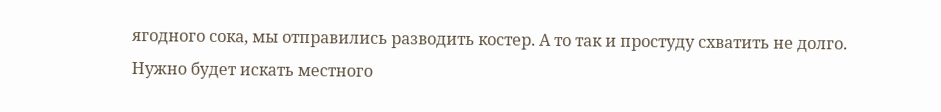ягодного сока, мы отправились разводить костер. А то так и простуду схватить не долго. Нужно будет искать местного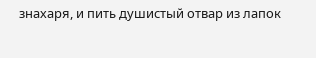знахаря, и пить душистый отвар из лапок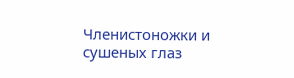Членистоножки и сушеных глаз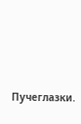Пучеглазки.